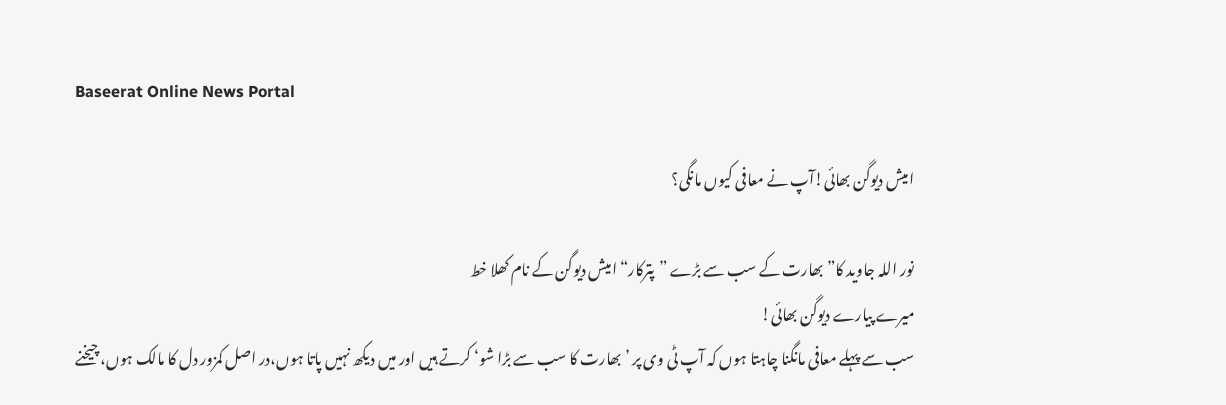Baseerat Online News Portal

امیش دیوگن بھائی!آپ نے معافی کیوں مانگی؟

نور اللہ جاوید کا”بھارت کے سب سے بڑے ”پترکار“ امیش دیوگن کے نام کھلا خط
میرے پیارے دیوگن بھائی!
سب سے پہلے معافی مانگنا چاہتا ہوں کہ آپ ٹی وی پر ’بھارت کا سب سے بڑا شو‘ کرتے ہیں اور میں دیکھ نہیں پاتا ہوں،در اصل کمزور دل کا مالک ہوں، چیخنے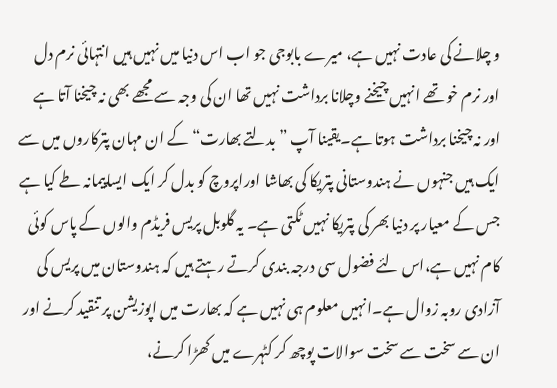و چلانے کی عادت نہیں ہے، میرے بابوجی جو اب اس دنیا میں نہیں ہیں انتہائی نرم دل اور نرم خو تھے انہیں چیخنے وچلانا برداشت نہیں تھا ان کی وجہ سے مجھے بھی نہ چیخنا آتا ہے اور نہ چیخنا برداشت ہوتا ہے۔یقینا آپ ”بدلتے بھارت“ کے ان مہان پترکاروں میں سے ایک ہیں جنہوں نے ہندوستانی پتریکا کی بھاشا اوراپروچ کو بدل کر ایک ایساپیمانہ طے کیا ہے جس کے معیار پر دنیا بھر کی پتریکا نہیں ٹکتی ہے۔ یہ گلوبل پریس فریڈم والوں کے پاس کوئی کام نہیں ہے،اس لئے فضول سی درجہ بندی کرتے رہتے ہیں کہ ہندوستان میں پریس کی آزادی روبہ زوال ہے۔انہیں معلوم ہی نہیں ہے کہ بھارت میں اپوزیشن پر تنقید کرنے اور ان سے سخت سے سخت سوالات پوچھ کر کٹہرے میں کھڑا کرنے،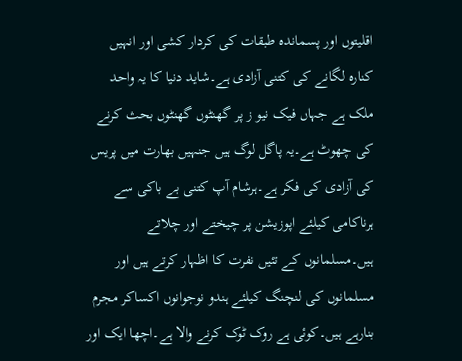اقلیتوں اور پسماندہ طبقات کی کردار کشی اور انہیں کنارہ لگانے کی کتنی آزادی ہے۔شاید دنیا کا یہ واحد ملک ہے جہاں فیک نیو ز پر گھنٹوں گھنٹوں بحث کرنے کی چھوٹ ہے۔یہ پاگل لوگ ہیں جنہیں بھارت میں پریس کی آزادی کی فکر ہے۔ہرشام آپ کتنی بے باکی سے ہرناکامی کیلئے اپوزیشن پر چیختے اور چلاتے ہیں۔مسلمانوں کے تئیں نفرت کا اظہار کرتے ہیں اور مسلمانوں کی لنچنگ کیلئے ہندو نوجوانوں اکساکر مجرم بنارہے ہیں۔کوئی ہے روک ٹوک کرنے والا ہے۔اچھا ایک اور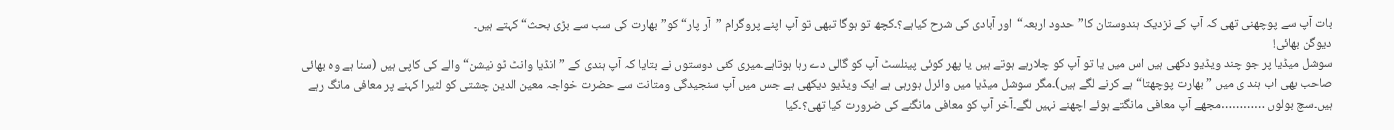بات آپ سے پوچھنی تھی کہ آپ کے نزدیک ہندوستان کا”حدود اربعہ“اور آبادی کی شرح کیاہے؟۔کچھ تو ہوگا تبھی تو آپ اپنے پروگرام ”آر پار“ کو”بھارت کی سب سے بڑی بحث“ کہتے ہیں۔
دیوگن بھائی!
سوشل میڈیا پر جو چند ویڈیو دکھی ہیں اس میں یا تو آپ کو چلارہے ہوتے ہیں یا پھر کوئی پینلسٹ آپ کو گالی دے رہا ہوتاہے۔میری کئی دوستوں نے بتایا کہ آپ ہندی کے ”انڈیا وانٹ ٹو نیشن“ والے کی کاپی ہیں (سنا ہے وہ بھائی صاحب بھی اب ہند ی میں ”بھارت پوچھتا“ہے کرنے لگے ہیں)۔مگر سوشل میڈیا میں وائرل ہورہی ہے ایک ویڈیو دیکھی ہے جس میں آپ سنجیدگی ومتانت سے حضرت خواجہ معین الدین چشتی کو لٹیرا کہنے پر معافی مانگ رہے ہیں۔سچ بولوں …………مجھے آپ معافی مانگتے ہوئے اچھنے نہیں لگے۔آخر آپ کو معافی مانگنے کی ضرورت کیا تھی؟۔کیا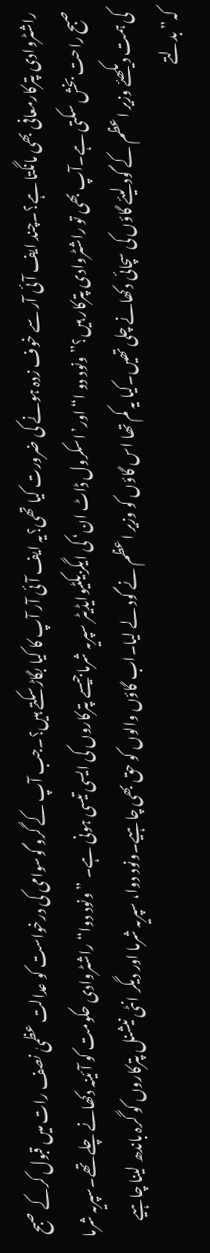راشٹروادی پترکارمعافی بھی مانگتا ہے؟۔چند ایف آئی آر سے خوف زدہ ہونے کی ضرورت کیا تھی؟یہ ایف آئی آر آپ کا کیا بگاڑسکتے ہیں؟۔جب آپ کے گرو گوسوامی کی درخواست کو عدالت عظمیٰ نصف رات میں قبول کرکے صبح صبح راحت بخش سکتی ہے۔آپ بھی تو راشٹروادی پترکار ہیں؟”ونود دو ا“اور’اسکرول ڈاٹ ان‘ کی ایگزیکٹیوایڈیٹر سپریہ شرماجیسے پترکاروں کی ایسی تیسی ہونی ہے۔ ”ونود دوا“راشٹروادی حکومت کو آئینہ دکھانے چلے تھے۔سپریہ شرما کی ہمت دیکھئے وزیر اعظم کے گود لیئے گاؤں کی سچائی دکھانے چلی تھیں۔کیا یہ کم تھا اس گاؤں کو وزیر اعظم نے گود لے لیا۔اب گاؤں والوں کو حق بھی چاہیے۔ونود دوا، سپریہ شرما اور دیگر انٹی نیشنل پترکاروں کو گرہ باندھ لینا چاہیے کہ”بدلتے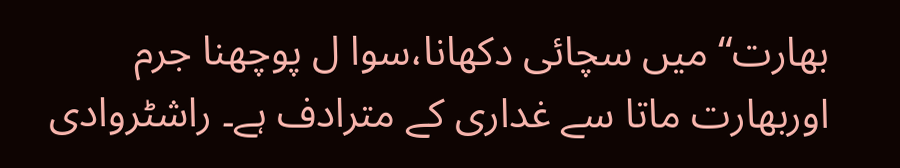بھارت“ میں سچائی دکھانا،سوا ل پوچھنا جرم اوربھارت ماتا سے غداری کے مترادف ہے۔ راشٹروادی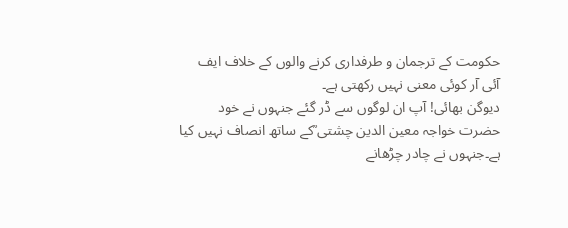حکومت کے ترجمان و طرفداری کرنے والوں کے خلاف ایف آئی آر کوئی معنی نہیں رکھتی ہے۔
دیوگن بھائی! آپ ان لوگوں سے ڈر گئے جنہوں نے خود حضرت خواجہ معین الدین چشتی ؒکے ساتھ انصاف نہیں کیا ہے۔جنہوں نے چادر چڑھانے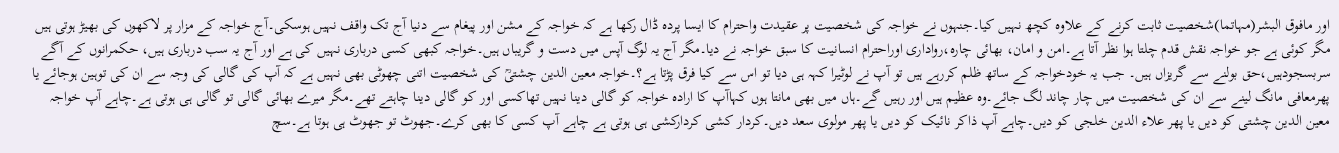اور مافوق البشر(مہاتما)شخصیت ثابت کرنے کے علاوہ کچھ نہیں کیا۔جنہوں نے خواجہ کی شخصیت پر عقیدت واحترام کا ایسا پردہ ڈال رکھا ہے کہ خواجہ کے مشن اور پیغام سے دنیا آج تک واقف نہیں ہوسکی۔آج خواجہ کے مزار پر لاکھوں کی بھیڑ ہوتی ہیں مگر کوئی ہے جو خواجہ نقش قدم چلتا ہوا نظر آتا ہے۔امن و امان، بھائی چارہ،رواداری اوراحترام انسانیت کا سبق خواجہ نے دیا۔مگر آج یہ لوگ آپس میں دست و گریباں ہیں۔خواجہ کبھی کسی درباری نہیں کی ہے اور آج یہ سب درباری ہیں، حکمرانوں کے آگے سربسجودہیں،حق بولنے سے گریزاں ہیں۔ جب یہ خودخواجہ کے ساتھ ظلم کررہے ہیں تو آپ نے لوٹیرا کہہ ہی دیا تو اس سے کیا فرق پڑتا ہے؟۔خواجہ معین الدین چشتیؒ کی شخصیت اتنی چھوٹی بھی نہیں ہے کہ آپ کی گالی کی وجہ سے ان کی توہین ہوجائے یا پھرمعافی مانگ لینے سے ان کی شخصیت میں چار چاند لگ جائے۔وہ عظیم ہیں اور رہیں گے۔ہاں میں بھی مانتا ہوں کہاآپ کا ارادہ خواجہ کو گالی دینا نہیں تھاکسی اور کو گالی دینا چاہتے تھے۔مگر میرے بھائی گالی تو گالی ہی ہوتی ہے۔چاہے آپ خواجہ معین الدین چشتی کو دیں یا پھر علاء الدین خلجی کو دیں۔چاہے آپ ذاکر نائیک کو دیں یا پھر مولوی سعد دیں۔کردار کشی کردارکشی ہی ہوتی ہے چاہے آپ کسی کا بھی کرے۔جھوٹ تو جھوٹ ہی ہوتا ہے۔سچ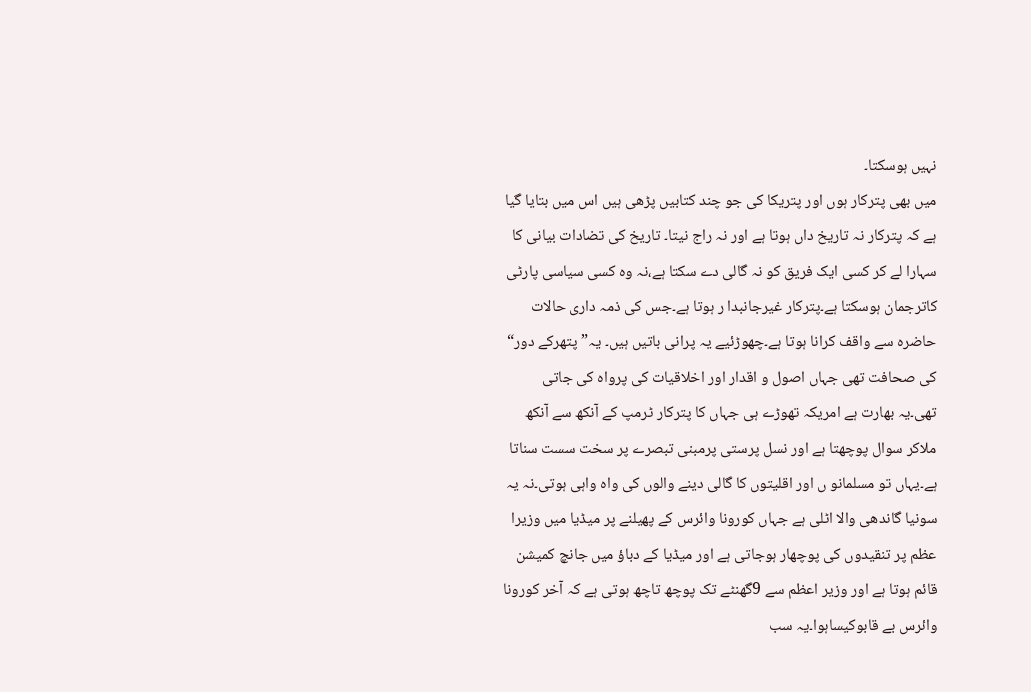نہیں ہوسکتا۔
میں بھی پترکار ہوں اور پتریکا کی جو چند کتابیں پڑھی ہیں اس میں بتایا گیا ہے کہ پترکار نہ تاریخ داں ہوتا ہے اور نہ راج نیتا۔ تاریخ کی تضادات بیانی کا سہارا لے کر کسی ایک فریق کو نہ گالی دے سکتا ہے،نہ وہ کسی سیاسی پارٹی کاترجمان ہوسکتا ہے۔پترکار غیرجانبدا ر ہوتا ہے۔جس کی ذمہ داری حالات حاضرہ سے واقف کرانا ہوتا ہے۔چھوڑئیے یہ پرانی باتیں ہیں۔ یہ”پتھرکے دور“ کی صحافت تھی جہاں اصول و اقدار اور اخلاقیات کی پرواہ کی جاتی تھی۔یہ بھارت ہے امریکہ تھوڑے ہی جہاں کا پترکار ٹرمپ کے آنکھ سے آنکھ ملاکر سوال پوچھتا ہے اور نسل پرستی پرمبنی تبصرے پر سخت سست سناتا ہے۔یہاں تو مسلمانو ں اور اقلیتوں کا گالی دینے والوں کی واہ واہی ہوتی۔نہ یہ سونیا گاندھی والا اٹلی ہے جہاں کورونا وائرس کے پھیلنے پر میڈیا میں وزیرا عظم پر تنقیدوں کی پوچھار ہوجاتی ہے اور میڈیا کے دباؤ میں جانچ کمیشن قائم ہوتا ہے اور وزیر اعظم سے 9گھنٹے تک پوچھ تاچھ ہوتی ہے کہ آخر کورونا وائرس بے قابوکیساہوا۔یہ سب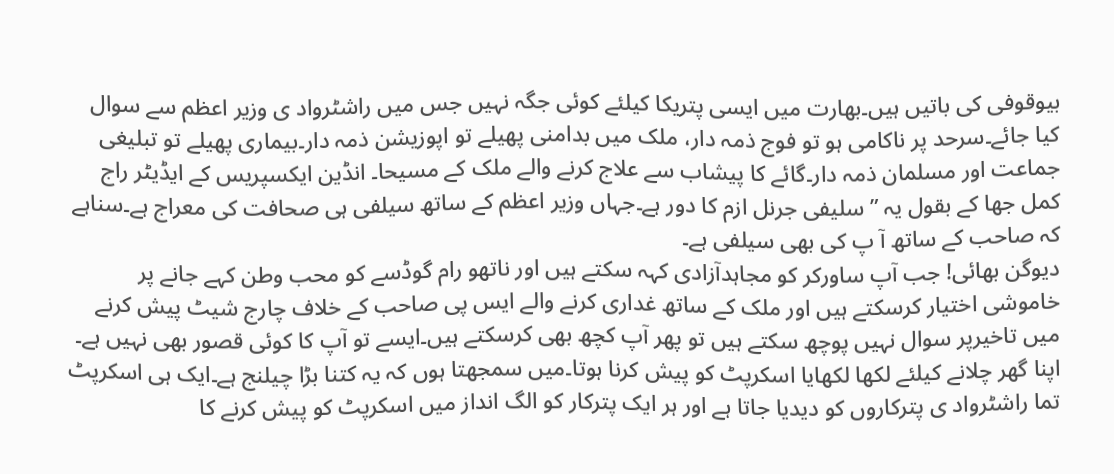بیوقوفی کی باتیں ہیں۔بھارت میں ایسی پتریکا کیلئے کوئی جگہ نہیں جس میں راشٹرواد ی وزیر اعظم سے سوال کیا جائے۔سرحد پر ناکامی ہو تو فوج ذمہ دار، ملک میں بدامنی پھیلے تو اپوزیشن ذمہ دار۔بیماری پھیلے تو تبلیغی جماعت اور مسلمان ذمہ دار۔گائے کا پیشاب سے علاج کرنے والے ملک کے مسیحا۔ انڈین ایکسپریس کے ایڈیٹر راج کمل جھا کے بقول یہ ”سلیفی جرنل ازم کا دور ہے۔جہاں وزیر اعظم کے ساتھ سیلفی ہی صحافت کی معراج ہے۔سناہے کہ صاحب کے ساتھ آ پ کی بھی سیلفی ہے۔
دیوگن بھائی! جب آپ ساورکر کو مجاہدآزادی کہہ سکتے ہیں اور ناتھو رام گوڈسے کو محب وطن کہے جانے پر خاموشی اختیار کرسکتے ہیں اور ملک کے ساتھ غداری کرنے والے ایس پی صاحب کے خلاف چارج شیٹ پیش کرنے میں تاخیرپر سوال نہیں پوچھ سکتے ہیں تو پھر آپ کچھ بھی کرسکتے ہیں۔ایسے تو آپ کا کوئی قصور بھی نہیں ہے۔ اپنا گھر چلانے کیلئے لکھا لکھایا اسکرپٹ کو پیش کرنا ہوتا۔میں سمجھتا ہوں کہ یہ کتنا بڑا چیلنج ہے۔ایک ہی اسکرپٹ تما راشٹرواد ی پترکاروں کو دیدیا جاتا ہے اور ہر ایک پترکار کو الگ انداز میں اسکرپٹ کو پیش کرنے کا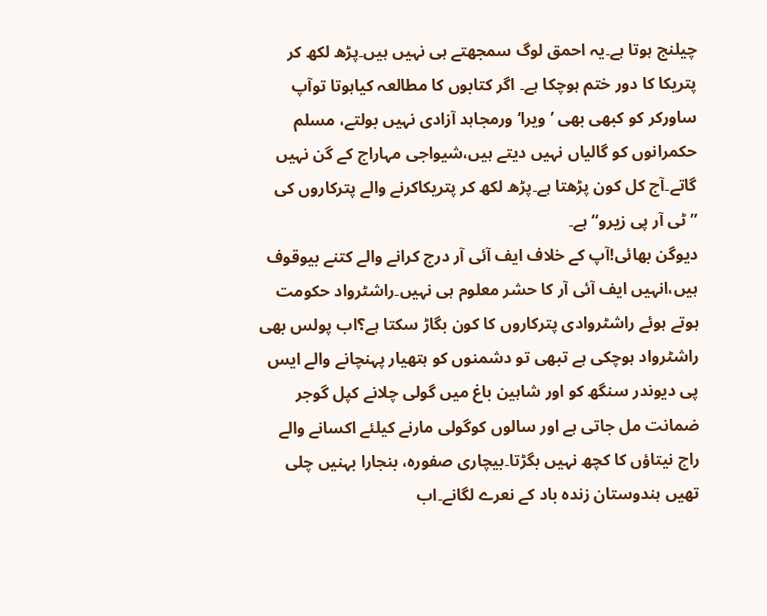چیلنج ہوتا ہے۔یہ احمق لوگ سمجھتے ہی نہیں ہیں۔پڑھ لکھ کر پتریکا کا دور ختم ہوچکا ہے۔ اگر کتابوں کا مطالعہ کیاہوتا توآپ ساورکر کو کبھی بھی ’ویرا‘ورمجاہد آزادی نہیں بولتے، مسلم حکمرانوں کو گالیاں نہیں دیتے ہیں،شیواجی مہاراج کے گن نہیں گاتے۔آج کل کون پڑھتا ہے۔پڑھ لکھ کر پتریکاکرنے والے پترکاروں کی ”ٹی آر پی زیرو“ ہے۔
دیوگن بھائی!آپ کے خلاف ایف آئی آر درج کرانے والے کتنے بیوقوف ہیں،انہیں ایف آئی آر کا حشر معلوم ہی نہیں۔راشٹرواد حکومت ہوتے ہوئے راشٹروادی پترکاروں کا کون بگاڑ سکتا ہے؟اب پولس بھی راشٹرواد ہوچکی ہے تبھی تو دشمنوں کو ہتھیار پہنچانے والے ایس پی دیوندر سنگھ کو اور شاہین باغ میں گولی چلانے کپل گوجر ضمانت مل جاتی ہے اور سالوں کوگولی مارنے کیلئے اکسانے والے راج نیتاؤں کا کچھ نہیں بگڑتا۔بیچاری صفورہ، بنجارا بہنیں چلی تھیں ہندوستان زندہ باد کے نعرے لگانے۔اب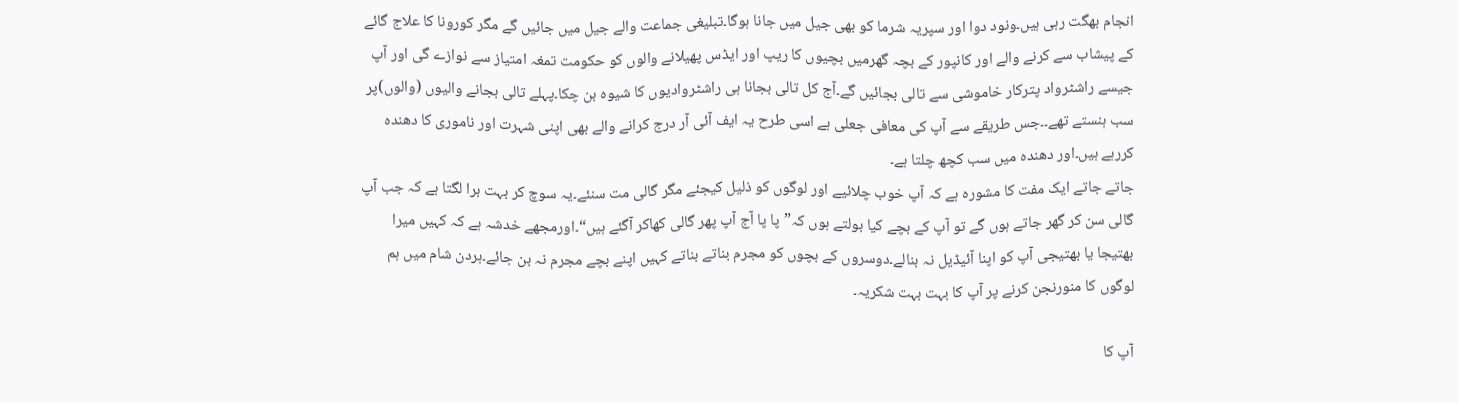انجام بھگت رہی ہیں۔ونود دوا اور سپریہ شرما کو بھی جیل میں جانا ہوگا۔تبلیغی جماعت والے جیل میں جائیں گے مگر کورونا کا علاج گائے کے پیشاب سے کرنے والے اور کانپور کے بچہ گھرمیں بچیوں کا ریپ اور ایڈس پھیلانے والوں کو حکومت تمغہ امتیاز سے نوازے گی اور آپ جیسے راشٹرواد پترکار خاموشی سے تالی بجائیں گے۔آج کل تالی بجانا ہی راشٹروادیوں کا شیوہ بن چکا۔پہلے تالی بجانے والیوں (والوں)پر سب ہنستے تھے۔۔جس طریقے سے آپ کی معافی جعلی ہے اسی طرح یہ ایف آئی آر درج کرانے والے بھی اپنی شہرت اور ناموری کا دھندہ کررہے ہیں۔اور دھندہ میں سب کچھ چلتا ہے۔
جاتے جاتے ایک مفت کا مشورہ ہے کہ آپ خوب چلائیے اور لوگوں کو ذلیل کیجئے مگر گالی مت سنئے۔یہ سوچ کر بہت برا لگتا ہے کہ جب آپ گالی سن کر گھر جاتے ہوں گے تو آپ کے بچے کیا بولتے ہوں کہ”پا پا آج آپ پھر گالی کھاکر آگئے ہیں“۔اورمجھے خدشہ ہے کہ کہیں میرا بھتیجا یا بھتیجی آپ کو اپنا آئیڈیل نہ بنالے۔دوسروں کے بچوں کو مجرم بناتے بناتے کہیں اپنے بچے مجرم نہ بن جائے۔ہردن شام میں ہم لوگوں کا منورنجن کرنے پر آپ کا بہت بہت شکریہ۔

آپ کا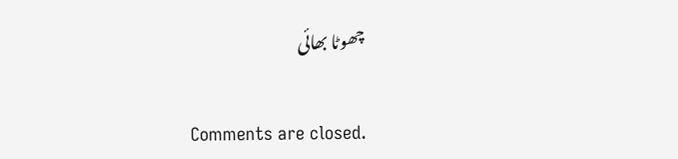چھوٹا بھائی

Comments are closed.